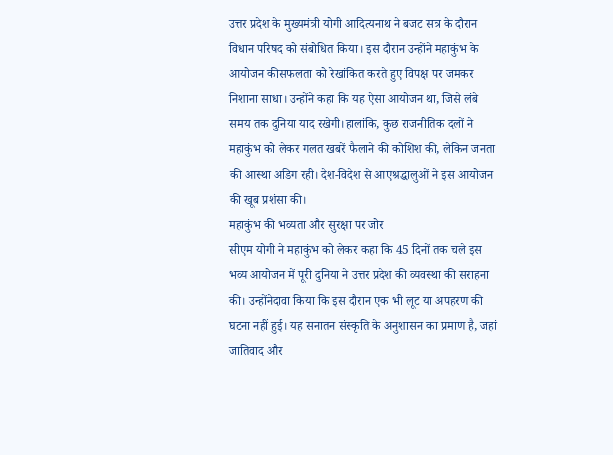उत्तर प्रदेश के मुख्यमंत्री योगी आदित्यनाथ ने बजट सत्र के दौरान विधान परिषद को संबोधित किया। इस दौरान उन्होंने महाकुंभ के आयोजन कीसफलता को रेखांकित करते हुए विपक्ष पर जमकर निशाना साधा। उन्होंने कहा कि यह ऐसा आयोजन था, जिसे लंबे समय तक दुनिया याद रखेगी।हालांकि, कुछ राजनीतिक दलों ने महाकुंभ को लेकर गलत खबरें फैलाने की कोशिश की, लेकिन जनता की आस्था अडिग रही। देश-विदेश से आएश्रद्धालुओं ने इस आयोजन की खूब प्रशंसा की।
महाकुंभ की भव्यता और सुरक्षा पर जोर
सीएम योगी ने महाकुंभ को लेकर कहा कि 45 दिनों तक चले इस भव्य आयोजन में पूरी दुनिया ने उत्तर प्रदेश की व्यवस्था की सराहना की। उन्होंनेदावा किया कि इस दौरान एक भी लूट या अपहरण की घटना नहीं हुई। यह सनातन संस्कृति के अनुशासन का प्रमाण है, जहां जातिवाद और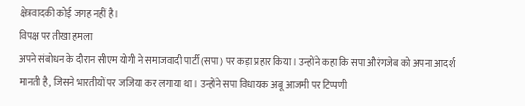क्षेत्रवादकी कोई जगह नहीं है।
विपक्ष पर तीखा हमला
अपने संबोधन के दौरान सीएम योगी ने समाजवादी पार्टी (सपा) पर कड़ा प्रहार किया। उन्होंने कहा कि सपा औरंगजेब को अपना आदर्श मानती है, जिसने भारतीयों पर जजिया कर लगाया था। उन्होंने सपा विधायक अबू आजमी पर टिप्पणी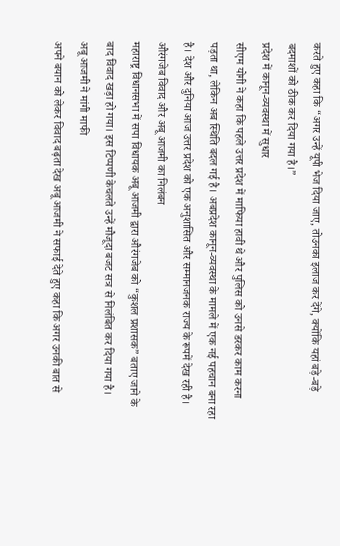करते हुए कहा कि “अगर उन्हें यूपी भेज दिया जाए, तोउनका इलाज कर देंगे, क्योंकि यहां बड़े-बड़े बदमाशों को ठीक कर दिया गया है।”
प्रदेश में कानून-व्यवस्था में सुधार
सीएम योगी ने कहा कि पहले उत्तर प्रदेश में माफिया हावी थे और पुलिस को उनसे डरकर काम करना पड़ता था, लेकिन अब स्थिति बदल गई है। अबप्रदेश कानून-व्यवस्था के मामले में एक नई पहचान बना रहा है। देश और दुनिया आज उत्तर प्रदेश को एक अनुशासित और सम्मानजनक राज्य के रूपमें देख रही है।
औरंगजेब विवाद और अबू आजमी का निलंबन
महाराष्ट्र विधानसभा में सपा विधायक अबू आजमी द्वारा औरंगजेब को “कुशल प्रशासक” बताए जाने के बाद विवाद खड़ा हो गया। इस टिप्पणी केचलते उन्हें मौजूदा बजट सत्र से निलंबित कर दिया गया है।
अबू आजमी ने मांगी माफी
अपने बयान को लेकर विवाद बढ़ता देख अबू आजमी ने सफाई देते हुए कहा कि अगर उनकी बात से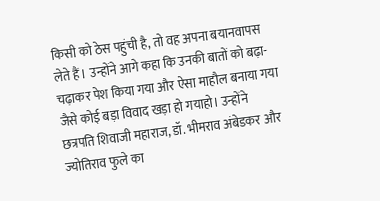किसी को ठेस पहुंची है, तो वह अपना बयानवापस लेते हैं। उन्होंने आगे कहा कि उनकी बातों को बढ़ा-चढ़ाकर पेश किया गया और ऐसा माहौल बनाया गया जैसे कोई बड़ा विवाद खड़ा हो गयाहो। उन्होंने छत्रपति शिवाजी महाराज, डॉ. भीमराव अंबेडकर और ज्योतिराव फुले का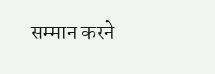सम्मान करने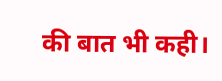की बात भी कही।